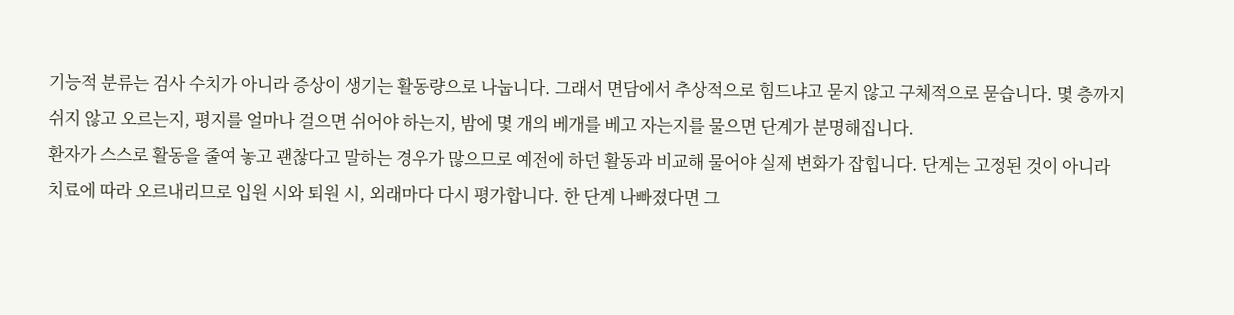기능적 분류는 검사 수치가 아니라 증상이 생기는 활동량으로 나눕니다. 그래서 면담에서 추상적으로 힘드냐고 묻지 않고 구체적으로 묻습니다. 몇 층까지 쉬지 않고 오르는지, 평지를 얼마나 걸으면 쉬어야 하는지, 밤에 몇 개의 베개를 베고 자는지를 물으면 단계가 분명해집니다.
환자가 스스로 활동을 줄여 놓고 괜찮다고 말하는 경우가 많으므로 예전에 하던 활동과 비교해 물어야 실제 변화가 잡힙니다. 단계는 고정된 것이 아니라 치료에 따라 오르내리므로 입원 시와 퇴원 시, 외래마다 다시 평가합니다. 한 단계 나빠졌다면 그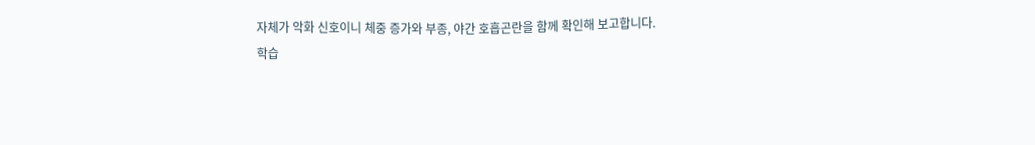자체가 악화 신호이니 체중 증가와 부종, 야간 호흡곤란을 함께 확인해 보고합니다.
학습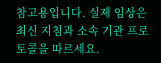참고용입니다. 실제 임상은 최신 지침과 소속 기관 프로토콜을 따르세요.